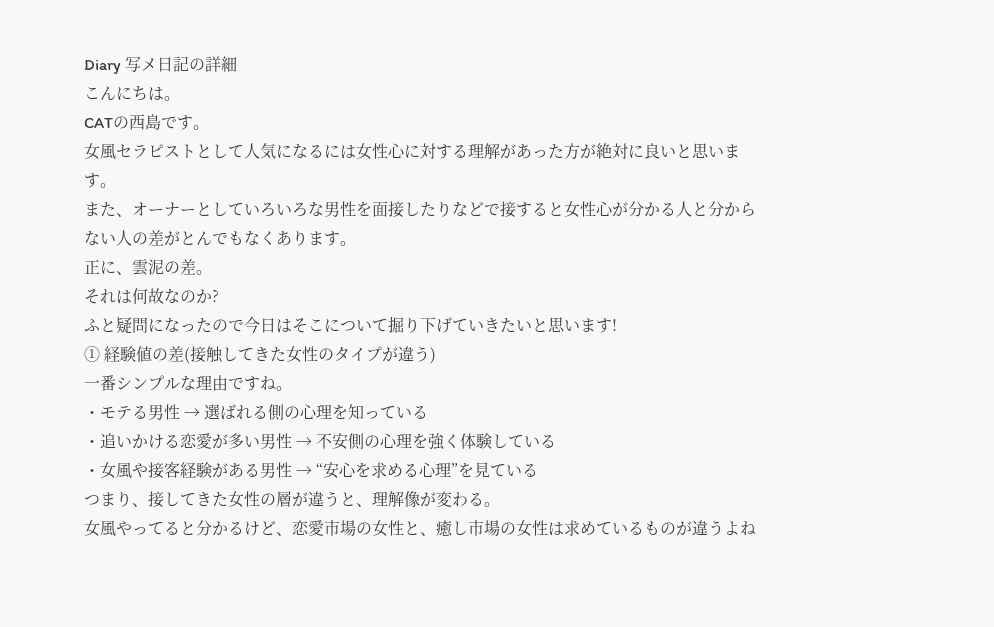Diary 写メ日記の詳細
こんにちは。
CATの西島です。
女風セラピストとして人気になるには女性心に対する理解があった方が絶対に良いと思います。
また、オーナーとしていろいろな男性を面接したりなどで接すると女性心が分かる人と分からない人の差がとんでもなくあります。
正に、雲泥の差。
それは何故なのか?
ふと疑問になったので今日はそこについて掘り下げていきたいと思います!
① 経験値の差(接触してきた女性のタイプが違う)
一番シンプルな理由ですね。
・モテる男性 → 選ばれる側の心理を知っている
・追いかける恋愛が多い男性 → 不安側の心理を強く体験している
・女風や接客経験がある男性 → “安心を求める心理”を見ている
つまり、接してきた女性の層が違うと、理解像が変わる。
女風やってると分かるけど、恋愛市場の女性と、癒し市場の女性は求めているものが違うよね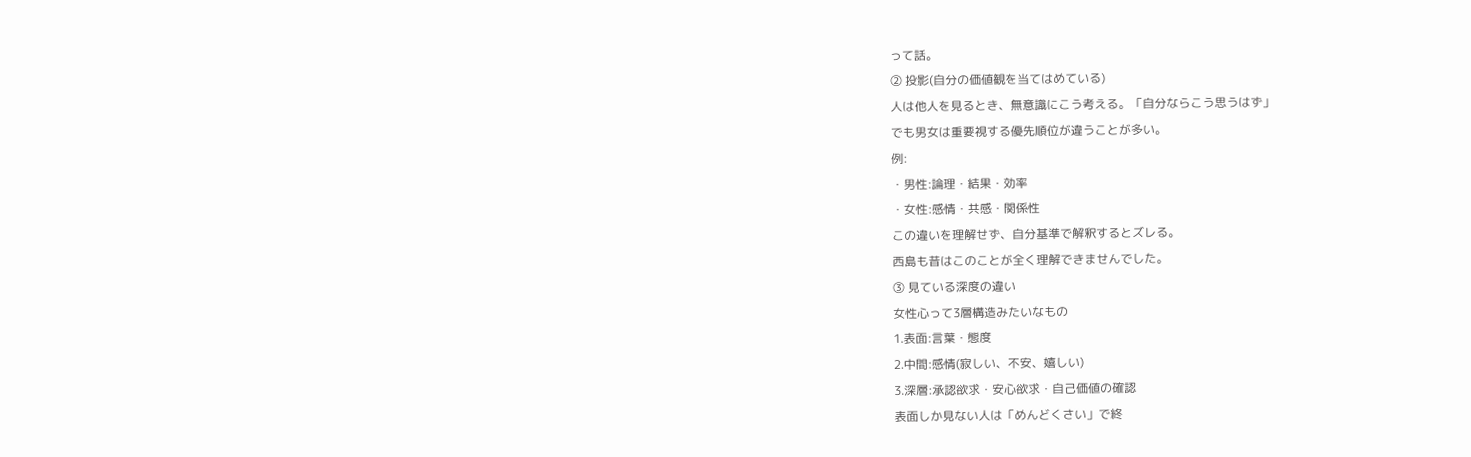って話。
② 投影(自分の価値観を当てはめている)
人は他人を見るとき、無意識にこう考える。「自分ならこう思うはず」
でも男女は重要視する優先順位が違うことが多い。
例:
・男性:論理・結果・効率
・女性:感情・共感・関係性
この違いを理解せず、自分基準で解釈するとズレる。
西島も昔はこのことが全く理解できませんでした。
③ 見ている深度の違い
女性心って3層構造みたいなもの
1.表面:言葉・態度
2.中間:感情(寂しい、不安、嬉しい)
3.深層:承認欲求・安心欲求・自己価値の確認
表面しか見ない人は「めんどくさい」で終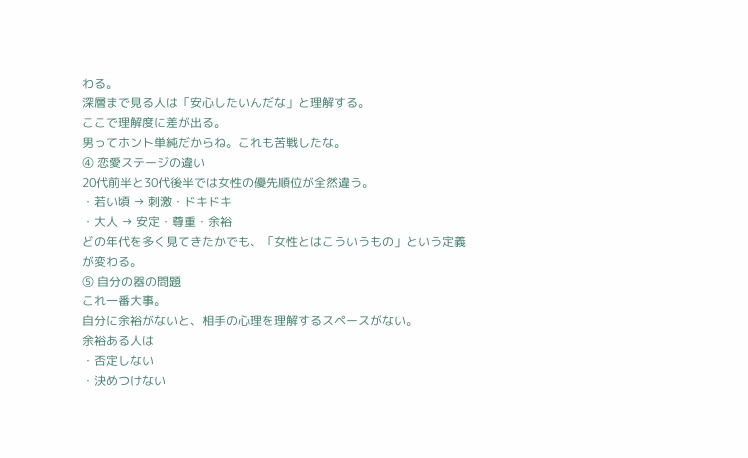わる。
深層まで見る人は「安心したいんだな」と理解する。
ここで理解度に差が出る。
男ってホント単純だからね。これも苦戦したな。
④ 恋愛ステージの違い
20代前半と30代後半では女性の優先順位が全然違う。
・若い頃 → 刺激・ドキドキ
・大人 → 安定・尊重・余裕
どの年代を多く見てきたかでも、「女性とはこういうもの」という定義が変わる。
⑤ 自分の器の問題
これ一番大事。
自分に余裕がないと、相手の心理を理解するスペースがない。
余裕ある人は
・否定しない
・決めつけない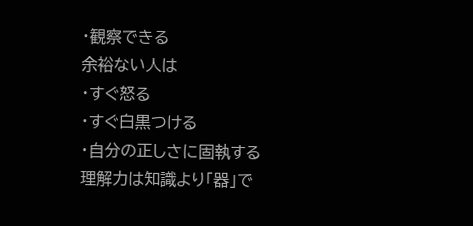・観察できる
余裕ない人は
・すぐ怒る
・すぐ白黒つける
・自分の正しさに固執する
理解力は知識より「器」で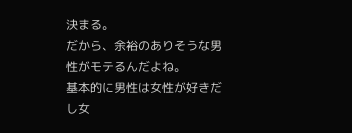決まる。
だから、余裕のありそうな男性がモテるんだよね。
基本的に男性は女性が好きだし女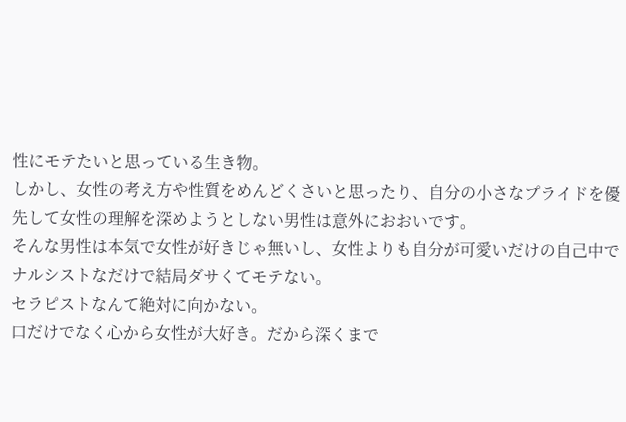性にモテたいと思っている生き物。
しかし、女性の考え方や性質をめんどくさいと思ったり、自分の小さなプライドを優先して女性の理解を深めようとしない男性は意外におおいです。
そんな男性は本気で女性が好きじゃ無いし、女性よりも自分が可愛いだけの自己中でナルシストなだけで結局ダサくてモテない。
セラピストなんて絶対に向かない。
口だけでなく心から女性が大好き。だから深くまで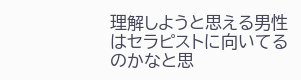理解しようと思える男性はセラピストに向いてるのかなと思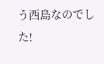う西島なのでした!